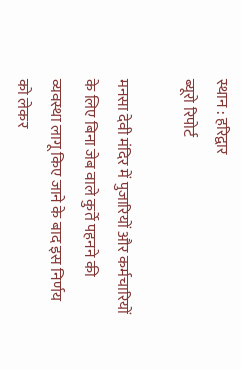स्थान : हरिद्वार
ब्यूरो रिपोर्ट

मनसा देवी मंदिर में पुजारियों और कर्मचारियों के लिए बिना जेब वाले कुर्ते पहनने की व्यवस्था लागू किए जाने के बाद इस निर्णय को लेकर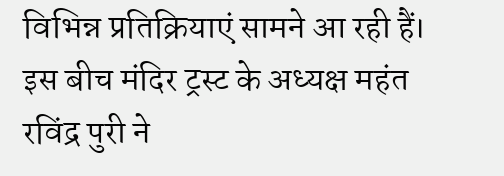विभिन्न प्रतिक्रियाएं सामने आ रही हैं। इस बीच मंदिर ट्रस्ट के अध्यक्ष महंत रविंद्र पुरी ने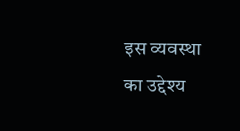इस व्यवस्था का उद्देश्य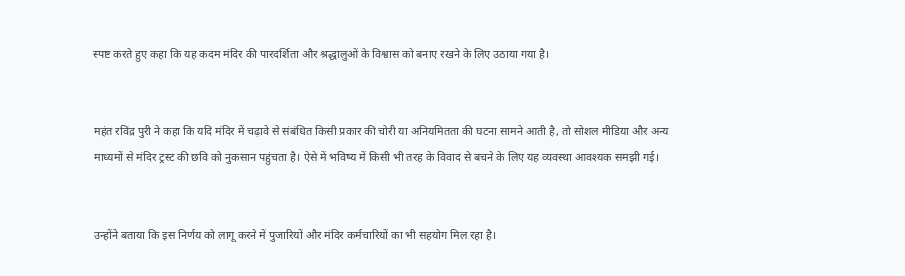स्पष्ट करते हुए कहा कि यह कदम मंदिर की पारदर्शिता और श्रद्धालुओं के विश्वास को बनाए रखने के लिए उठाया गया है।


महंत रविंद्र पुरी ने कहा कि यदि मंदिर में चढ़ावे से संबंधित किसी प्रकार की चोरी या अनियमितता की घटना सामने आती है, तो सोशल मीडिया और अन्य माध्यमों से मंदिर ट्रस्ट की छवि को नुकसान पहुंचता है। ऐसे में भविष्य में किसी भी तरह के विवाद से बचने के लिए यह व्यवस्था आवश्यक समझी गई।


उन्होंने बताया कि इस निर्णय को लागू करने में पुजारियों और मंदिर कर्मचारियों का भी सहयोग मिल रहा है।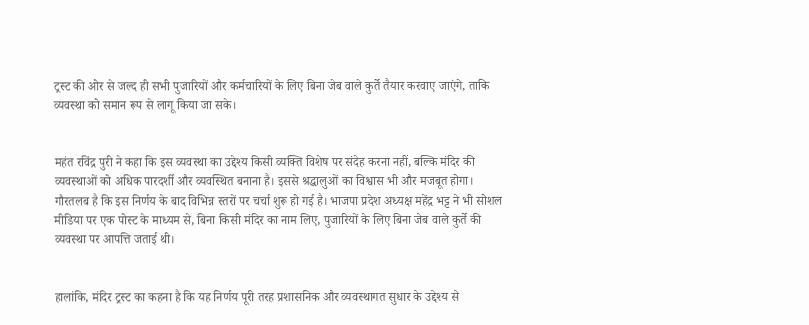ट्रस्ट की ओर से जल्द ही सभी पुजारियों और कर्मचारियों के लिए बिना जेब वाले कुर्ते तैयार करवाए जाएंगे, ताकि व्यवस्था को समान रूप से लागू किया जा सके।


महंत रविंद्र पुरी ने कहा कि इस व्यवस्था का उद्देश्य किसी व्यक्ति विशेष पर संदेह करना नहीं, बल्कि मंदिर की व्यवस्थाओं को अधिक पारदर्शी और व्यवस्थित बनाना है। इससे श्रद्धालुओं का विश्वास भी और मजबूत होगा।
गौरतलब है कि इस निर्णय के बाद विभिन्न स्तरों पर चर्चा शुरू हो गई है। भाजपा प्रदेश अध्यक्ष महेंद्र भट्ट ने भी सोशल मीडिया पर एक पोस्ट के माध्यम से, बिना किसी मंदिर का नाम लिए, पुजारियों के लिए बिना जेब वाले कुर्ते की व्यवस्था पर आपत्ति जताई थी।


हालांकि, मंदिर ट्रस्ट का कहना है कि यह निर्णय पूरी तरह प्रशासनिक और व्यवस्थागत सुधार के उद्देश्य से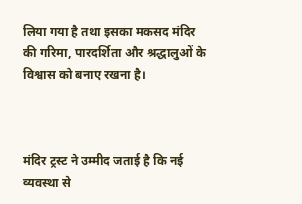लिया गया है तथा इसका मकसद मंदिर की गरिमा, पारदर्शिता और श्रद्धालुओं के विश्वास को बनाए रखना है।



मंदिर ट्रस्ट ने उम्मीद जताई है कि नई व्यवस्था से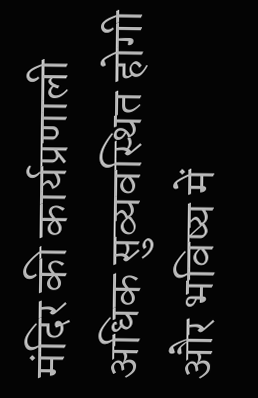मंदिर की कार्यप्रणाली अधिक सुव्यवस्थित होगी और भविष्य में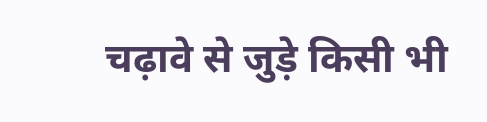चढ़ावे से जुड़े किसी भी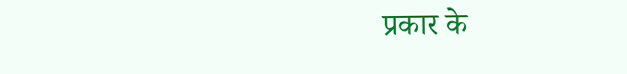प्रकार के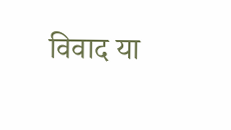विवाद या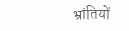भ्रांतियों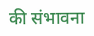की संभावना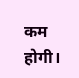कम होगी।